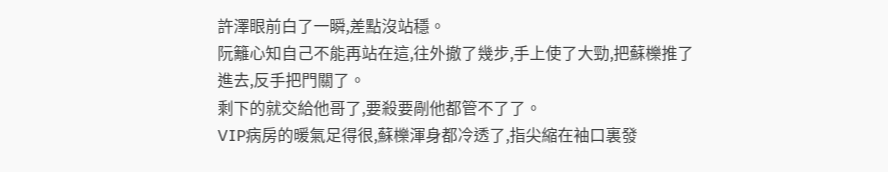許澤眼前白了一瞬,差點沒站穩。
阮籬心知自己不能再站在這,往外撤了幾步,手上使了大勁,把蘇櫟推了進去,反手把門關了。
剩下的就交給他哥了,要殺要剮他都管不了了。
VIP病房的暖氣足得很,蘇櫟渾身都冷透了,指尖縮在袖口裏發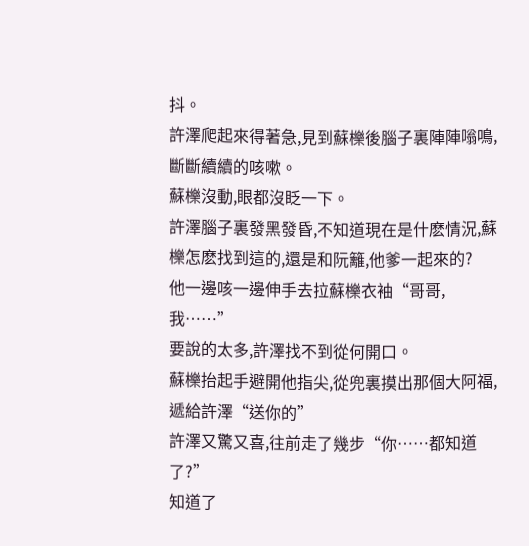抖。
許澤爬起來得著急,見到蘇櫟後腦子裏陣陣嗡鳴,斷斷續續的咳嗽。
蘇櫟沒動,眼都沒眨一下。
許澤腦子裏發黑發昏,不知道現在是什麽情況,蘇櫟怎麽找到這的,還是和阮籬,他爹一起來的?
他一邊咳一邊伸手去拉蘇櫟衣袖“哥哥,我……”
要說的太多,許澤找不到從何開口。
蘇櫟抬起手避開他指尖,從兜裏摸出那個大阿福,遞給許澤“送你的”
許澤又驚又喜,往前走了幾步“你……都知道了?”
知道了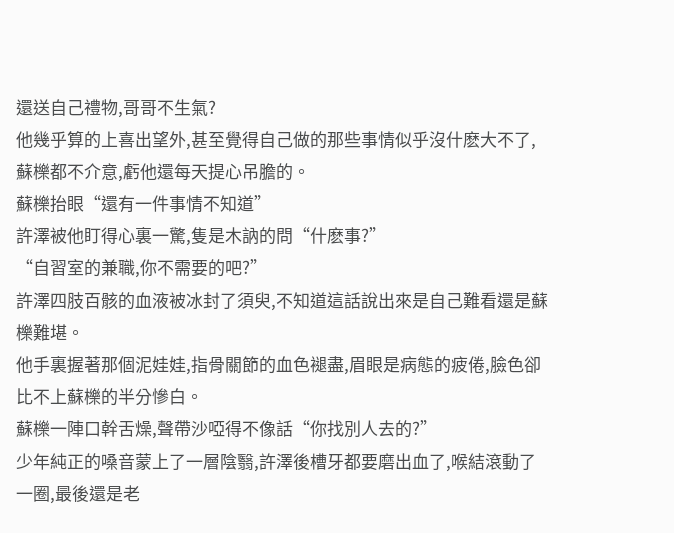還送自己禮物,哥哥不生氣?
他幾乎算的上喜出望外,甚至覺得自己做的那些事情似乎沒什麽大不了,蘇櫟都不介意,虧他還每天提心吊膽的。
蘇櫟抬眼“還有一件事情不知道”
許澤被他盯得心裏一驚,隻是木訥的問“什麽事?”
“自習室的兼職,你不需要的吧?”
許澤四肢百骸的血液被冰封了須臾,不知道這話說出來是自己難看還是蘇櫟難堪。
他手裏握著那個泥娃娃,指骨關節的血色褪盡,眉眼是病態的疲倦,臉色卻比不上蘇櫟的半分慘白。
蘇櫟一陣口幹舌燥,聲帶沙啞得不像話“你找別人去的?”
少年純正的嗓音蒙上了一層陰翳,許澤後槽牙都要磨出血了,喉結滾動了一圈,最後還是老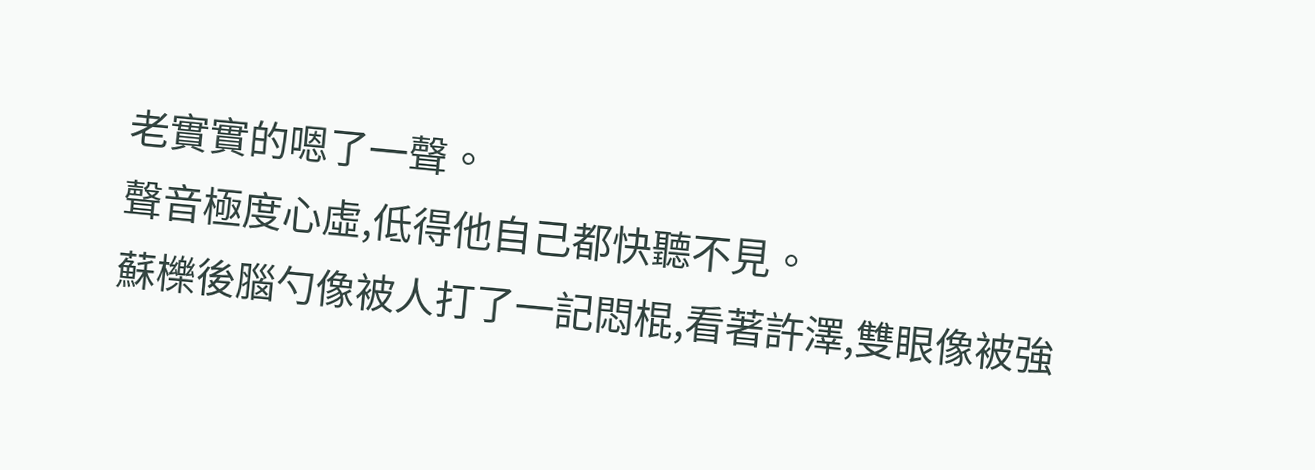老實實的嗯了一聲。
聲音極度心虛,低得他自己都快聽不見。
蘇櫟後腦勺像被人打了一記悶棍,看著許澤,雙眼像被強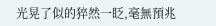光晃了似的猝然一眨,毫無預兆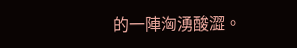的一陣洶湧酸澀。